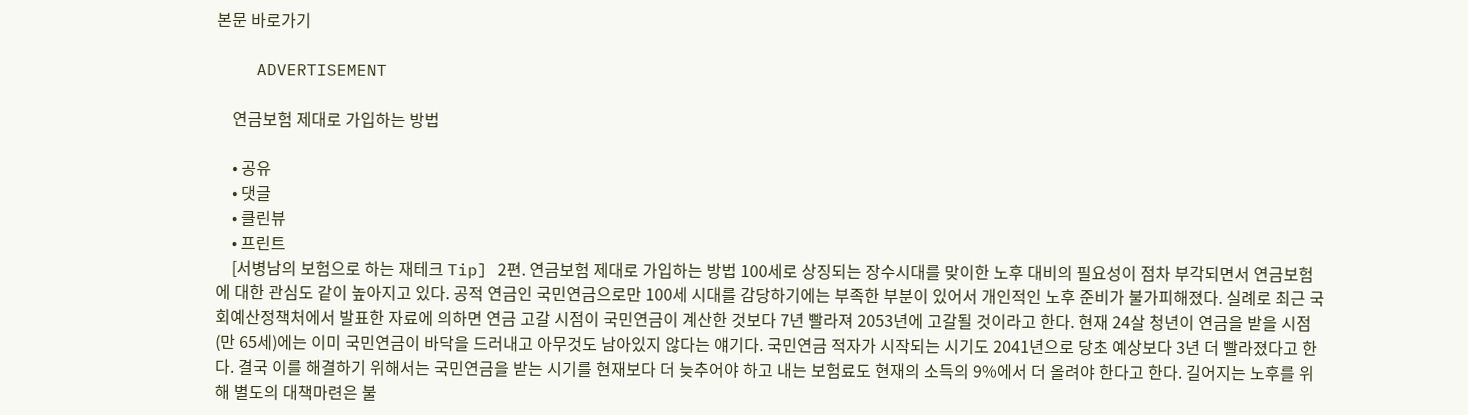본문 바로가기

    ADVERTISEMENT

    연금보험 제대로 가입하는 방법

    • 공유
    • 댓글
    • 클린뷰
    • 프린트
    [서병남의 보험으로 하는 재테크 Tip] 2편. 연금보험 제대로 가입하는 방법 100세로 상징되는 장수시대를 맞이한 노후 대비의 필요성이 점차 부각되면서 연금보험에 대한 관심도 같이 높아지고 있다. 공적 연금인 국민연금으로만 100세 시대를 감당하기에는 부족한 부분이 있어서 개인적인 노후 준비가 불가피해졌다. 실례로 최근 국회예산정책처에서 발표한 자료에 의하면 연금 고갈 시점이 국민연금이 계산한 것보다 7년 빨라져 2053년에 고갈될 것이라고 한다. 현재 24살 청년이 연금을 받을 시점(만 65세)에는 이미 국민연금이 바닥을 드러내고 아무것도 남아있지 않다는 얘기다. 국민연금 적자가 시작되는 시기도 2041년으로 당초 예상보다 3년 더 빨라졌다고 한다. 결국 이를 해결하기 위해서는 국민연금을 받는 시기를 현재보다 더 늦추어야 하고 내는 보험료도 현재의 소득의 9%에서 더 올려야 한다고 한다. 길어지는 노후를 위해 별도의 대책마련은 불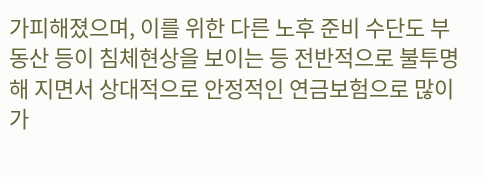가피해졌으며, 이를 위한 다른 노후 준비 수단도 부동산 등이 침체현상을 보이는 등 전반적으로 불투명해 지면서 상대적으로 안정적인 연금보험으로 많이 가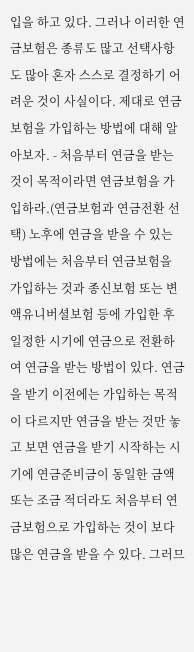입을 하고 있다. 그러나 이러한 연금보험은 종류도 많고 선택사항도 많아 혼자 스스로 결정하기 어려운 것이 사실이다. 제대로 연금보험을 가입하는 방법에 대해 알아보자. - 처음부터 연금을 받는 것이 목적이라면 연금보험을 가입하라.(연금보험과 연금전환 선택) 노후에 연금을 받을 수 있는 방법에는 처음부터 연금보험을 가입하는 것과 종신보험 또는 변액유니버셜보험 등에 가입한 후 일정한 시기에 연금으로 전환하여 연금을 받는 방법이 있다. 연금을 받기 이전에는 가입하는 목적이 다르지만 연금을 받는 것만 놓고 보면 연금을 받기 시작하는 시기에 연금준비금이 동일한 금액 또는 조금 적더라도 처음부터 연금보험으로 가입하는 것이 보다 많은 연금을 받을 수 있다. 그러므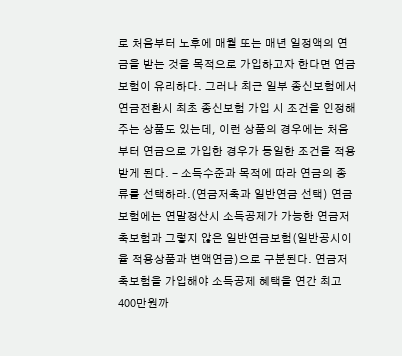로 처음부터 노후에 매월 또는 매년 일정액의 연금을 받는 것을 목적으로 가입하고자 한다면 연금보험이 유리하다. 그러나 최근 일부 종신보험에서 연금전환시 최초 종신보험 가입 시 조건을 인정해 주는 상품도 있는데, 이런 상품의 경우에는 처음부터 연금으로 가입한 경우가 동일한 조건을 적용 받게 된다. - 소득수준과 목적에 따라 연금의 종류를 선택하라.(연금저축과 일반연금 선택) 연금보험에는 연말정산시 소득공제가 가능한 연금저축보험과 그렇지 않은 일반연금보험(일반공시이율 적용상품과 변액연금)으로 구분된다. 연금저축보험을 가입해야 소득공제 혜택을 연간 최고 400만원까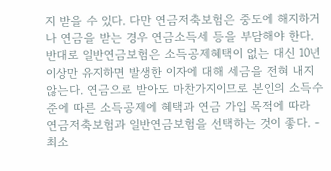지 받을 수 있다. 다만 연금저축보험은 중도에 해지하거나 연금을 받는 경우 연금소득세 등을 부담해야 한다. 반대로 일반연금보험은 소득공제혜택이 없는 대신 10년 이상만 유지하면 발생한 이자에 대해 세금을 전혀 내지 않는다. 연금으로 받아도 마찬가지이므로 본인의 소득수준에 따른 소득공제에 혜택과 연금 가입 목적에 따라 연금저축보험과 일반연금보험을 선택하는 것이 좋다. - 최소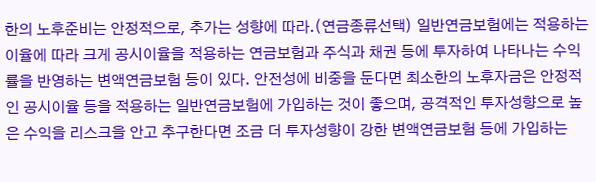한의 노후준비는 안정적으로, 추가는 성향에 따라.(연금종류선택) 일반연금보험에는 적용하는 이율에 따라 크게 공시이율을 적용하는 연금보험과 주식과 채권 등에 투자하여 나타나는 수익률을 반영하는 변액연금보험 등이 있다. 안전성에 비중을 둔다면 최소한의 노후자금은 안정적인 공시이율 등을 적용하는 일반연금보험에 가입하는 것이 좋으며, 공격적인 투자성향으로 높은 수익을 리스크을 안고 추구한다면 조금 더 투자성향이 강한 변액연금보험 등에 가입하는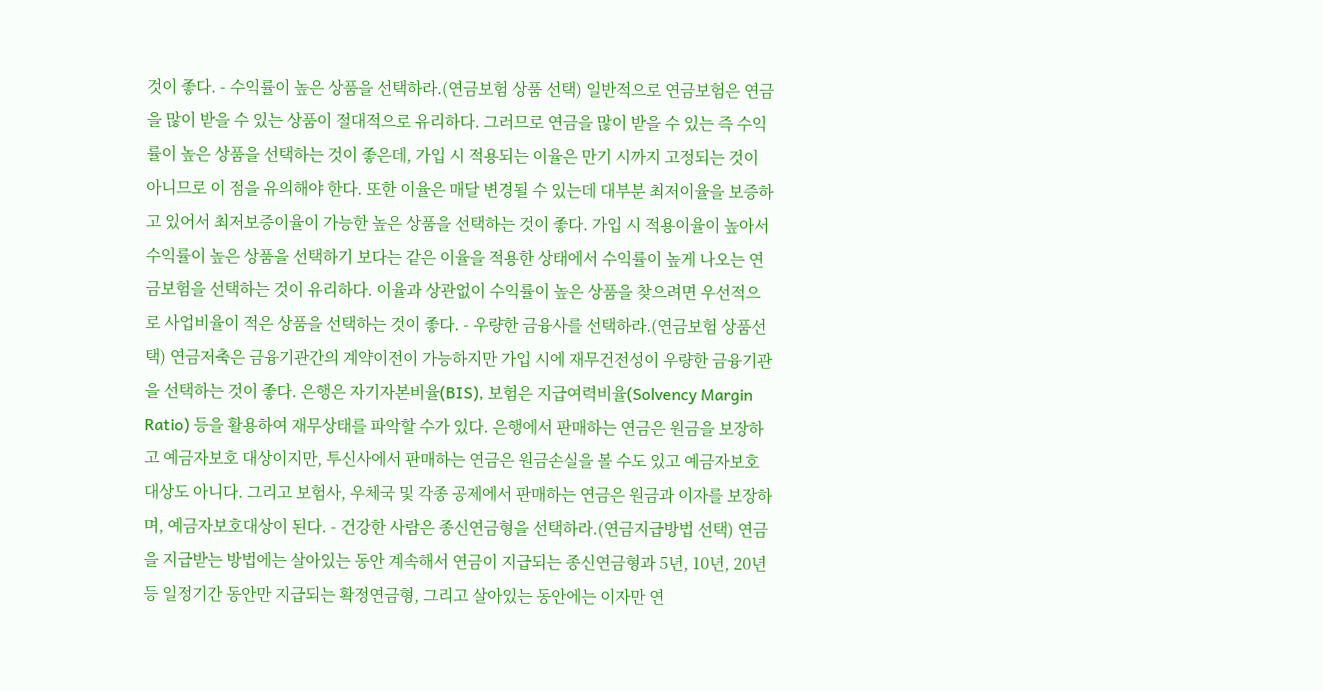것이 좋다. - 수익률이 높은 상품을 선택하라.(연금보험 상품 선택) 일반적으로 연금보험은 연금을 많이 받을 수 있는 상품이 절대적으로 유리하다. 그러므로 연금을 많이 받을 수 있는 즉 수익률이 높은 상품을 선택하는 것이 좋은데, 가입 시 적용되는 이율은 만기 시까지 고정되는 것이 아니므로 이 점을 유의해야 한다. 또한 이율은 매달 변경될 수 있는데 대부분 최저이율을 보증하고 있어서 최저보증이율이 가능한 높은 상품을 선택하는 것이 좋다. 가입 시 적용이율이 높아서 수익률이 높은 상품을 선택하기 보다는 같은 이율을 적용한 상태에서 수익률이 높게 나오는 연금보험을 선택하는 것이 유리하다. 이율과 상관없이 수익률이 높은 상품을 찾으려면 우선적으로 사업비율이 적은 상품을 선택하는 것이 좋다. - 우량한 금융사를 선택하라.(연금보험 상품선택) 연금저축은 금융기관간의 계약이전이 가능하지만 가입 시에 재무건전성이 우량한 금융기관을 선택하는 것이 좋다. 은행은 자기자본비율(BIS), 보험은 지급여력비율(Solvency Margin Ratio) 등을 활용하여 재무상태를 파악할 수가 있다. 은행에서 판매하는 연금은 원금을 보장하고 예금자보호 대상이지만, 투신사에서 판매하는 연금은 원금손실을 볼 수도 있고 예금자보호 대상도 아니다. 그리고 보험사, 우체국 및 각종 공제에서 판매하는 연금은 원금과 이자를 보장하며, 예금자보호대상이 된다. - 건강한 사람은 종신연금형을 선택하라.(연금지급방법 선택) 연금을 지급받는 방법에는 살아있는 동안 계속해서 연금이 지급되는 종신연금형과 5년, 10년, 20년 등 일정기간 동안만 지급되는 확정연금형, 그리고 살아있는 동안에는 이자만 연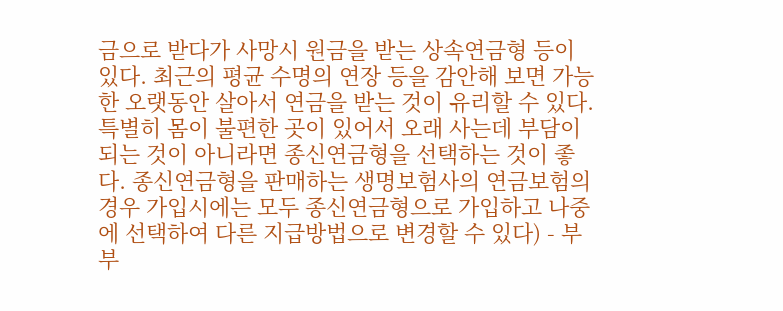금으로 받다가 사망시 원금을 받는 상속연금형 등이 있다. 최근의 평균 수명의 연장 등을 감안해 보면 가능한 오랫동안 살아서 연금을 받는 것이 유리할 수 있다. 특별히 몸이 불편한 곳이 있어서 오래 사는데 부담이 되는 것이 아니라면 종신연금형을 선택하는 것이 좋다. 종신연금형을 판매하는 생명보험사의 연금보험의 경우 가입시에는 모두 종신연금형으로 가입하고 나중에 선택하여 다른 지급방법으로 변경할 수 있다) - 부부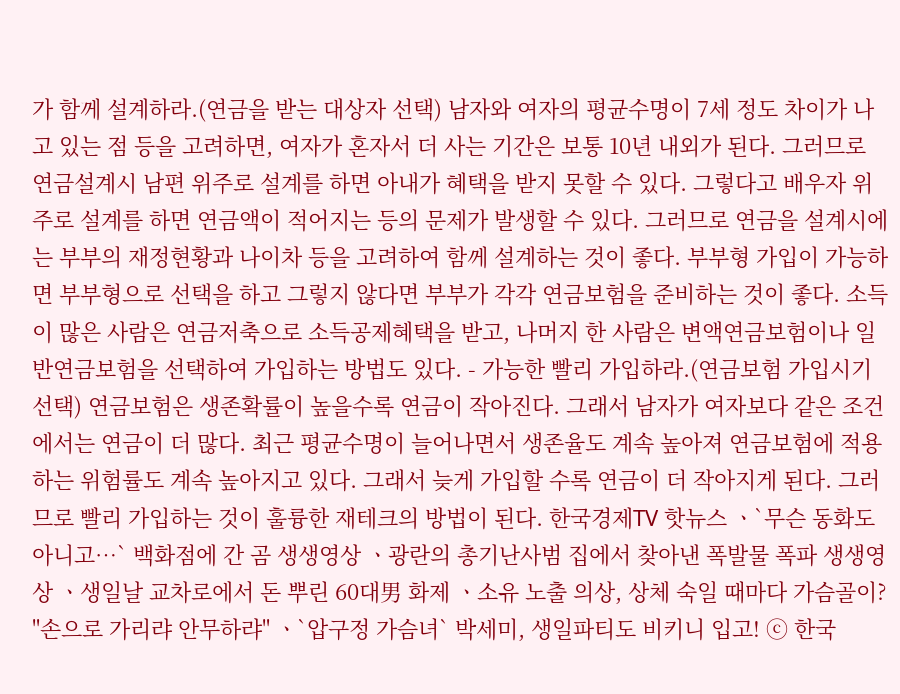가 함께 설계하라.(연금을 받는 대상자 선택) 남자와 여자의 평균수명이 7세 정도 차이가 나고 있는 점 등을 고려하면, 여자가 혼자서 더 사는 기간은 보통 10년 내외가 된다. 그러므로 연금설계시 남편 위주로 설계를 하면 아내가 혜택을 받지 못할 수 있다. 그렇다고 배우자 위주로 설계를 하면 연금액이 적어지는 등의 문제가 발생할 수 있다. 그러므로 연금을 설계시에는 부부의 재정현황과 나이차 등을 고려하여 함께 설계하는 것이 좋다. 부부형 가입이 가능하면 부부형으로 선택을 하고 그렇지 않다면 부부가 각각 연금보험을 준비하는 것이 좋다. 소득이 많은 사람은 연금저축으로 소득공제혜택을 받고, 나머지 한 사람은 변액연금보험이나 일반연금보험을 선택하여 가입하는 방법도 있다. - 가능한 빨리 가입하라.(연금보험 가입시기 선택) 연금보험은 생존확률이 높을수록 연금이 작아진다. 그래서 남자가 여자보다 같은 조건에서는 연금이 더 많다. 최근 평균수명이 늘어나면서 생존율도 계속 높아져 연금보험에 적용하는 위험률도 계속 높아지고 있다. 그래서 늦게 가입할 수록 연금이 더 작아지게 된다. 그러므로 빨리 가입하는 것이 훌륭한 재테크의 방법이 된다. 한국경제TV 핫뉴스 ㆍ`무슨 동화도 아니고…` 백화점에 간 곰 생생영상 ㆍ광란의 총기난사범 집에서 찾아낸 폭발물 폭파 생생영상 ㆍ생일날 교차로에서 돈 뿌린 60대男 화제 ㆍ소유 노출 의상, 상체 숙일 때마다 가슴골이? "손으로 가리랴 안무하랴" ㆍ`압구정 가슴녀` 박세미, 생일파티도 비키니 입고! ⓒ 한국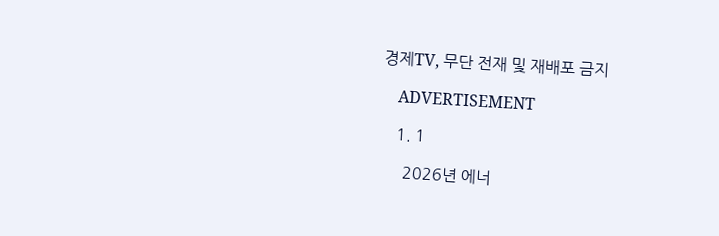경제TV, 무단 전재 및 재배포 금지

    ADVERTISEMENT

    1. 1

      2026년 에너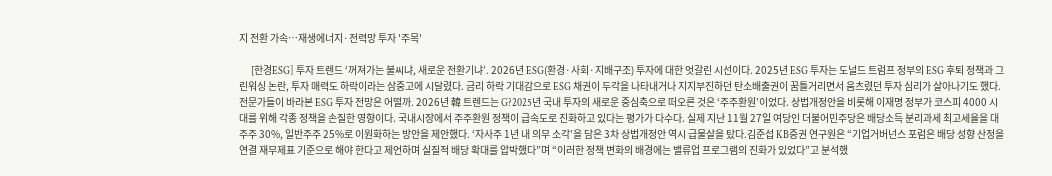지 전환 가속…재생에너지·전력망 투자 '주목'

      [한경ESG] 투자 트렌드 ‘꺼져가는 불씨냐, 새로운 전환기냐’. 2026년 ESG(환경·사회·지배구조) 투자에 대한 엇갈린 시선이다. 2025년 ESG 투자는 도널드 트럼프 정부의 ESG 후퇴 정책과 그린워싱 논란, 투자 매력도 하락이라는 삼중고에 시달렸다. 금리 하락 기대감으로 ESG 채권이 두각을 나타내거나 지지부진하던 탄소배출권이 꿈틀거리면서 움츠렸던 투자 심리가 살아나기도 했다. 전문가들이 바라본 ESG 투자 전망은 어떨까. 2026년 韓 트렌드는 G?2025년 국내 투자의 새로운 중심축으로 떠오른 것은 ‘주주환원’이었다. 상법개정안을 비롯해 이재명 정부가 코스피 4000 시대를 위해 각종 정책을 손질한 영향이다. 국내시장에서 주주환원 정책이 급속도로 진화하고 있다는 평가가 다수다. 실제 지난 11월 27일 여당인 더불어민주당은 배당소득 분리과세 최고세율을 대주주 30%, 일반주주 25%로 이원화하는 방안을 제안했다. ‘자사주 1년 내 의무 소각’을 담은 3차 상법개정안 역시 급물살을 탔다.김준섭 KB증권 연구원은 “기업거버넌스 포럼은 배당 성향 산정을 연결 재무제표 기준으로 해야 한다고 제언하며 실질적 배당 확대를 압박했다”며 “이러한 정책 변화의 배경에는 밸류업 프로그램의 진화가 있었다”고 분석했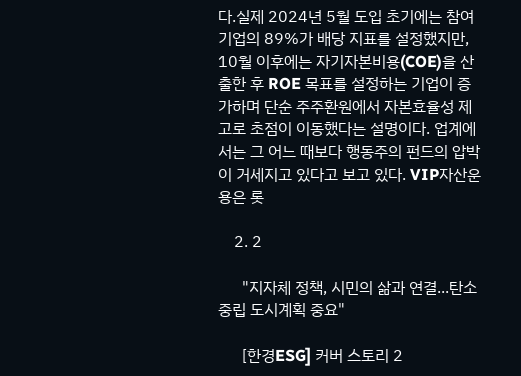다.실제 2024년 5월 도입 초기에는 참여 기업의 89%가 배당 지표를 설정했지만, 10월 이후에는 자기자본비용(COE)을 산출한 후 ROE 목표를 설정하는 기업이 증가하며 단순 주주환원에서 자본효율성 제고로 초점이 이동했다는 설명이다. 업계에서는 그 어느 때보다 행동주의 펀드의 압박이 거세지고 있다고 보고 있다. VIP자산운용은 롯

    2. 2

      "지자체 정책, 시민의 삶과 연결...탄소중립 도시계획 중요"

      [한경ESG] 커버 스토리 2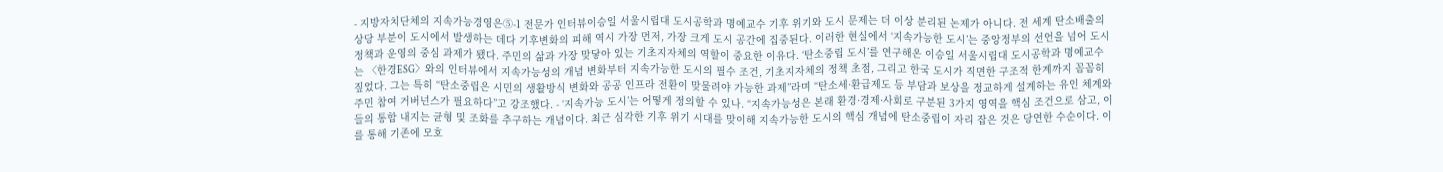- 지방자치단체의 지속가능경영은⑤-1 전문가 인터뷰이승일 서울시립대 도시공학과 명예교수 기후 위기와 도시 문제는 더 이상 분리된 논제가 아니다. 전 세계 탄소배출의 상당 부분이 도시에서 발생하는 데다 기후변화의 피해 역시 가장 먼저, 가장 크게 도시 공간에 집중된다. 이러한 현실에서 ‘지속가능한 도시’는 중앙정부의 선언을 넘어 도시정책과 운영의 중심 과제가 됐다. 주민의 삶과 가장 맞닿아 있는 기초지자체의 역할이 중요한 이유다. ‘탄소중립 도시’를 연구해온 이승일 서울시립대 도시공학과 명예교수는 〈한경ESG〉와의 인터뷰에서 지속가능성의 개념 변화부터 지속가능한 도시의 필수 조건, 기초지자체의 정책 초점, 그리고 한국 도시가 직면한 구조적 한계까지 꼼꼼히 짚었다. 그는 특히 “탄소중립은 시민의 생활방식 변화와 공공 인프라 전환이 맞물려야 가능한 과제”라며 “탄소세·환급제도 등 부담과 보상을 정교하게 설계하는 유인 체계와 주민 참여 거버넌스가 필요하다”고 강조했다. - ‘지속가능 도시’는 어떻게 정의할 수 있나. “지속가능성은 본래 환경·경제·사회로 구분된 3가지 영역을 핵심 조건으로 삼고, 이들의 통합 내지는 균형 및 조화를 추구하는 개념이다. 최근 심각한 기후 위기 시대를 맞이해 지속가능한 도시의 핵심 개념에 탄소중립이 자리 잡은 것은 당연한 수순이다. 이를 통해 기존에 모호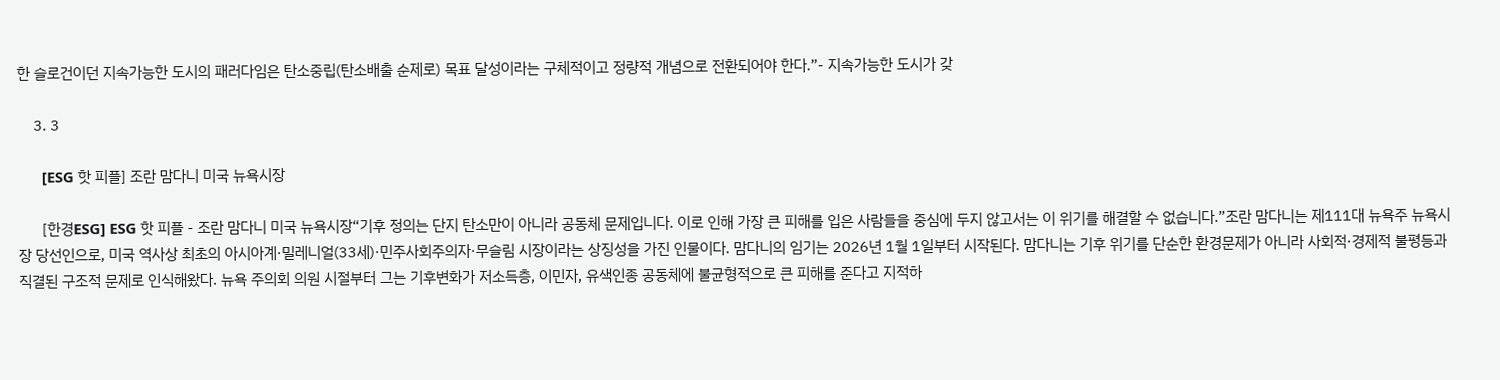한 슬로건이던 지속가능한 도시의 패러다임은 탄소중립(탄소배출 순제로) 목표 달성이라는 구체적이고 정량적 개념으로 전환되어야 한다.”- 지속가능한 도시가 갖

    3. 3

      [ESG 핫 피플] 조란 맘다니 미국 뉴욕시장

      [한경ESG] ESG 핫 피플 - 조란 맘다니 미국 뉴욕시장“기후 정의는 단지 탄소만이 아니라 공동체 문제입니다. 이로 인해 가장 큰 피해를 입은 사람들을 중심에 두지 않고서는 이 위기를 해결할 수 없습니다.”조란 맘다니는 제111대 뉴욕주 뉴욕시장 당선인으로, 미국 역사상 최초의 아시아계·밀레니얼(33세)·민주사회주의자·무슬림 시장이라는 상징성을 가진 인물이다. 맘다니의 임기는 2026년 1월 1일부터 시작된다. 맘다니는 기후 위기를 단순한 환경문제가 아니라 사회적·경제적 불평등과 직결된 구조적 문제로 인식해왔다. 뉴욕 주의회 의원 시절부터 그는 기후변화가 저소득층, 이민자, 유색인종 공동체에 불균형적으로 큰 피해를 준다고 지적하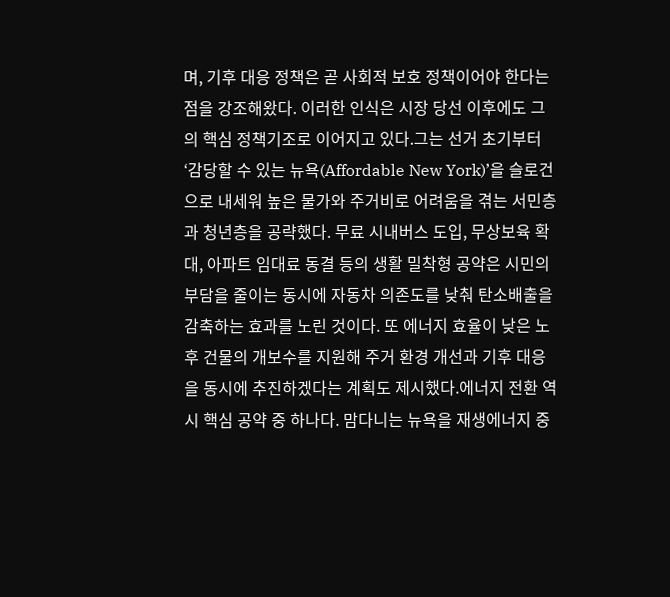며, 기후 대응 정책은 곧 사회적 보호 정책이어야 한다는 점을 강조해왔다. 이러한 인식은 시장 당선 이후에도 그의 핵심 정책기조로 이어지고 있다.그는 선거 초기부터 ‘감당할 수 있는 뉴욕(Affordable New York)’을 슬로건으로 내세워 높은 물가와 주거비로 어려움을 겪는 서민층과 청년층을 공략했다. 무료 시내버스 도입, 무상보육 확대, 아파트 임대료 동결 등의 생활 밀착형 공약은 시민의 부담을 줄이는 동시에 자동차 의존도를 낮춰 탄소배출을 감축하는 효과를 노린 것이다. 또 에너지 효율이 낮은 노후 건물의 개보수를 지원해 주거 환경 개선과 기후 대응을 동시에 추진하겠다는 계획도 제시했다.에너지 전환 역시 핵심 공약 중 하나다. 맘다니는 뉴욕을 재생에너지 중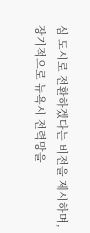심 도시로 전환하겠다는 비전을 제시하며, 장기적으로 뉴욕시 전력망을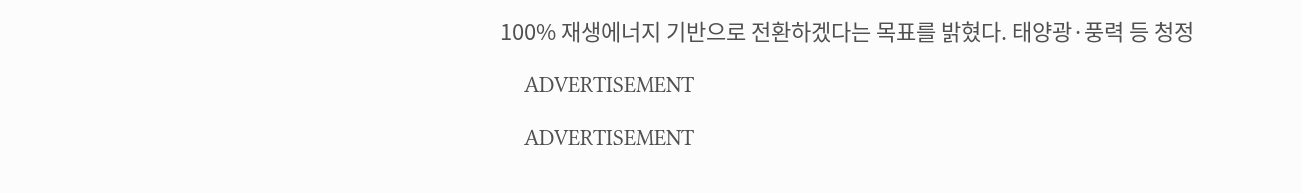100% 재생에너지 기반으로 전환하겠다는 목표를 밝혔다. 태양광·풍력 등 청정

    ADVERTISEMENT

    ADVERTISEMENT